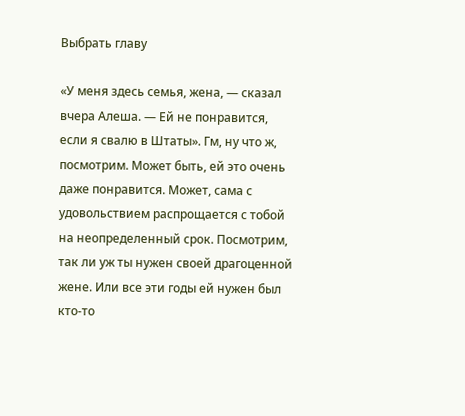Выбрать главу

«У меня здесь семья, жена, — сказал вчера Алеша. — Ей не понравится, если я свалю в Штаты». Гм, ну что ж, посмотрим. Может быть, ей это очень даже понравится. Может, сама с удовольствием распрощается с тобой на неопределенный срок. Посмотрим, так ли уж ты нужен своей драгоценной жене. Или все эти годы ей нужен был кто-то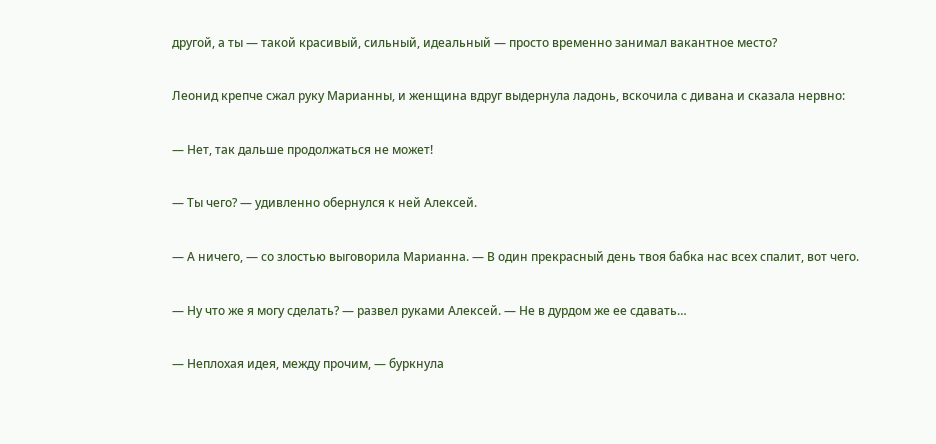другой, а ты — такой красивый, сильный, идеальный — просто временно занимал вакантное место?

Леонид крепче сжал руку Марианны, и женщина вдруг выдернула ладонь, вскочила с дивана и сказала нервно:

— Нет, так дальше продолжаться не может!

— Ты чего? — удивленно обернулся к ней Алексей.

— А ничего, — со злостью выговорила Марианна. — В один прекрасный день твоя бабка нас всех спалит, вот чего.

— Ну что же я могу сделать? — развел руками Алексей. — Не в дурдом же ее сдавать…

— Неплохая идея, между прочим, — буркнула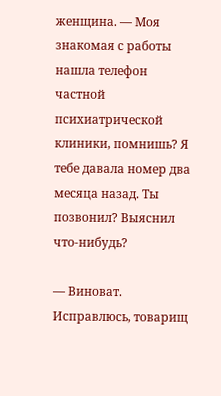женщина. — Моя знакомая с работы нашла телефон частной психиатрической клиники, помнишь? Я тебе давала номер два месяца назад. Ты позвонил? Выяснил что-нибудь?

— Виноват. Исправлюсь, товарищ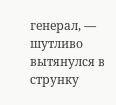генерал, — шутливо вытянулся в струнку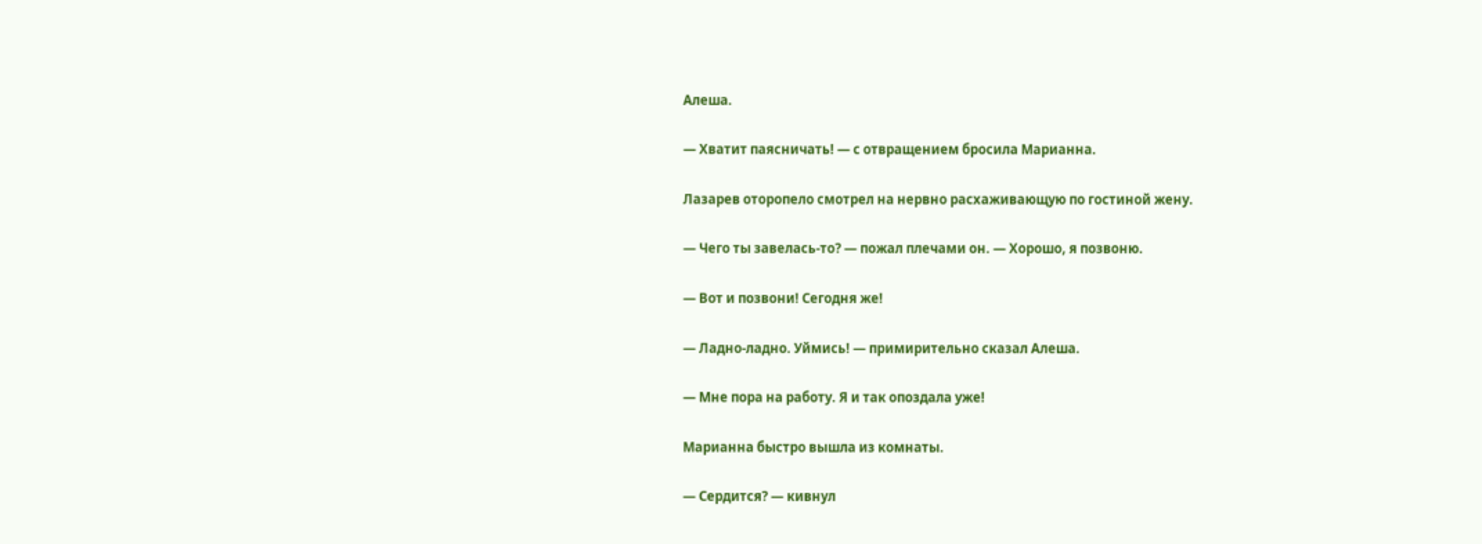Алеша.

— Хватит паясничать! — с отвращением бросила Марианна.

Лазарев оторопело смотрел на нервно расхаживающую по гостиной жену.

— Чего ты завелась-то? — пожал плечами он. — Хорошо, я позвоню.

— Вот и позвони! Сегодня же!

— Ладно-ладно. Уймись! — примирительно сказал Алеша.

— Мне пора на работу. Я и так опоздала уже!

Марианна быстро вышла из комнаты.

— Сердится? — кивнул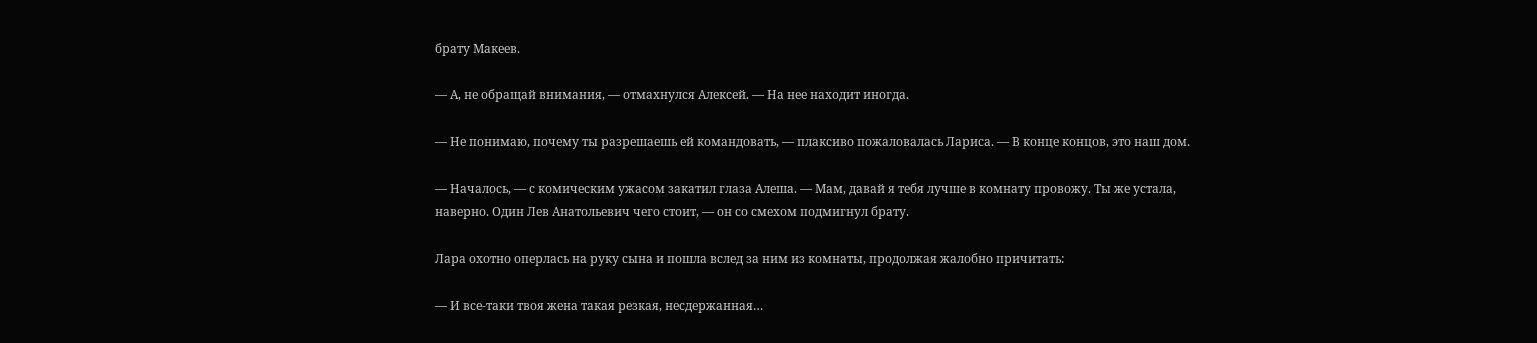брату Макеев.

— А, не обращай внимания, — отмахнулся Алексей. — На нее находит иногда.

— Не понимаю, почему ты разрешаешь ей командовать, — плаксиво пожаловалась Лариса. — В конце концов, это наш дом.

— Началось, — с комическим ужасом закатил глаза Алеша. — Мам, давай я тебя лучше в комнату провожу. Ты же устала, наверно. Один Лев Анатольевич чего стоит, — он со смехом подмигнул брату.

Лара охотно оперлась на руку сына и пошла вслед за ним из комнаты, продолжая жалобно причитать:

— И все-таки твоя жена такая резкая, несдержанная…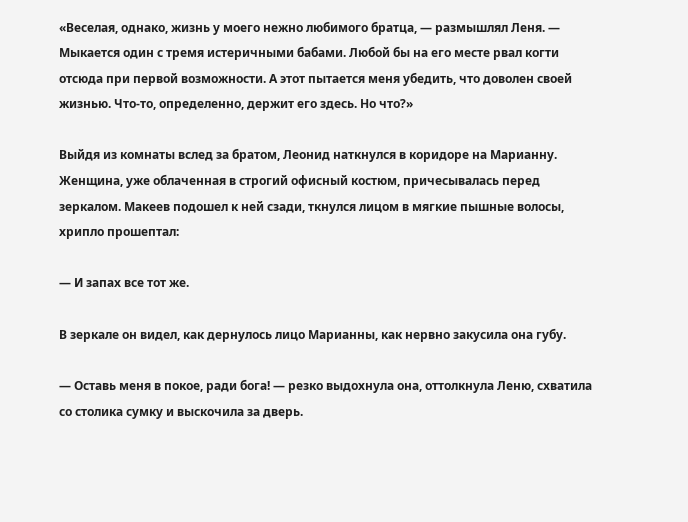«Веселая, однако, жизнь у моего нежно любимого братца, — размышлял Леня. — Мыкается один с тремя истеричными бабами. Любой бы на его месте рвал когти отсюда при первой возможности. А этот пытается меня убедить, что доволен своей жизнью. Что-то, определенно, держит его здесь. Но что?»

Выйдя из комнаты вслед за братом, Леонид наткнулся в коридоре на Марианну. Женщина, уже облаченная в строгий офисный костюм, причесывалась перед зеркалом. Макеев подошел к ней сзади, ткнулся лицом в мягкие пышные волосы, хрипло прошептал:

— И запах все тот же.

В зеркале он видел, как дернулось лицо Марианны, как нервно закусила она губу.

— Оставь меня в покое, ради бога! — резко выдохнула она, оттолкнула Леню, схватила со столика сумку и выскочила за дверь.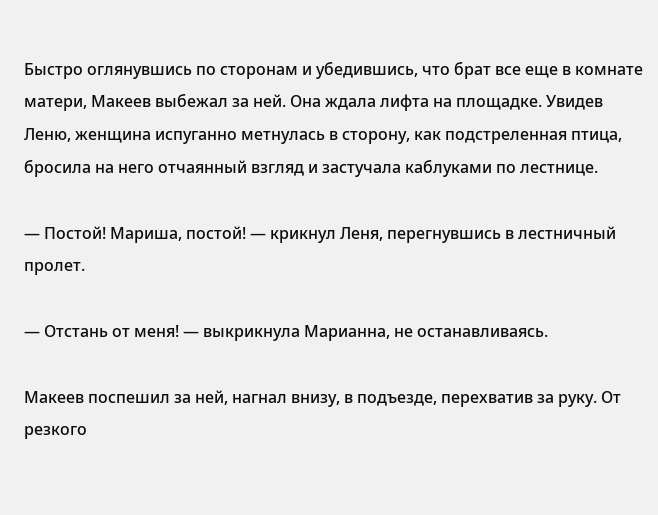Быстро оглянувшись по сторонам и убедившись, что брат все еще в комнате матери, Макеев выбежал за ней. Она ждала лифта на площадке. Увидев Леню, женщина испуганно метнулась в сторону, как подстреленная птица, бросила на него отчаянный взгляд и застучала каблуками по лестнице.

— Постой! Мариша, постой! — крикнул Леня, перегнувшись в лестничный пролет.

— Отстань от меня! — выкрикнула Марианна, не останавливаясь.

Макеев поспешил за ней, нагнал внизу, в подъезде, перехватив за руку. От резкого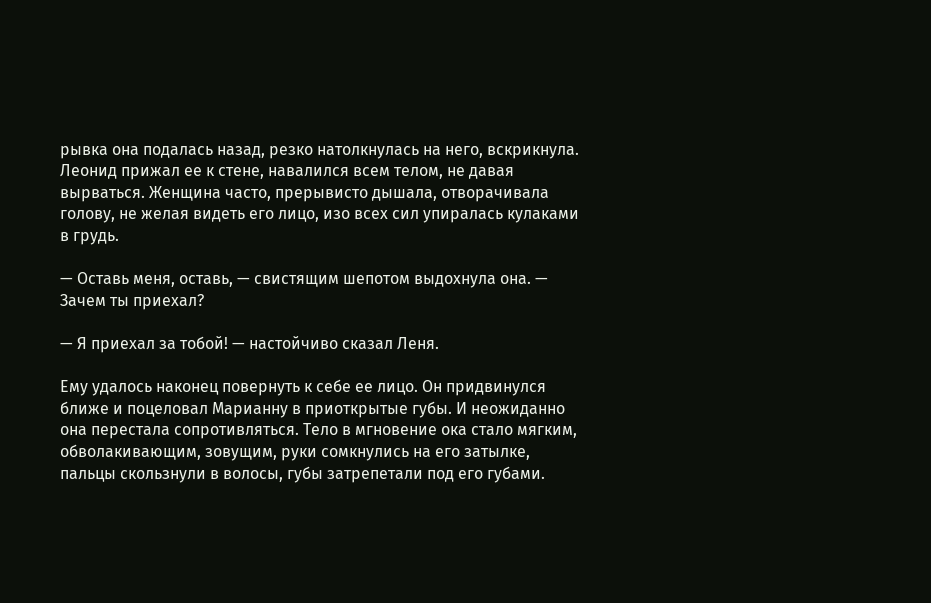рывка она подалась назад, резко натолкнулась на него, вскрикнула. Леонид прижал ее к стене, навалился всем телом, не давая вырваться. Женщина часто, прерывисто дышала, отворачивала голову, не желая видеть его лицо, изо всех сил упиралась кулаками в грудь.

— Оставь меня, оставь, — свистящим шепотом выдохнула она. — Зачем ты приехал?

— Я приехал за тобой! — настойчиво сказал Леня.

Ему удалось наконец повернуть к себе ее лицо. Он придвинулся ближе и поцеловал Марианну в приоткрытые губы. И неожиданно она перестала сопротивляться. Тело в мгновение ока стало мягким, обволакивающим, зовущим, руки сомкнулись на его затылке, пальцы скользнули в волосы, губы затрепетали под его губами.